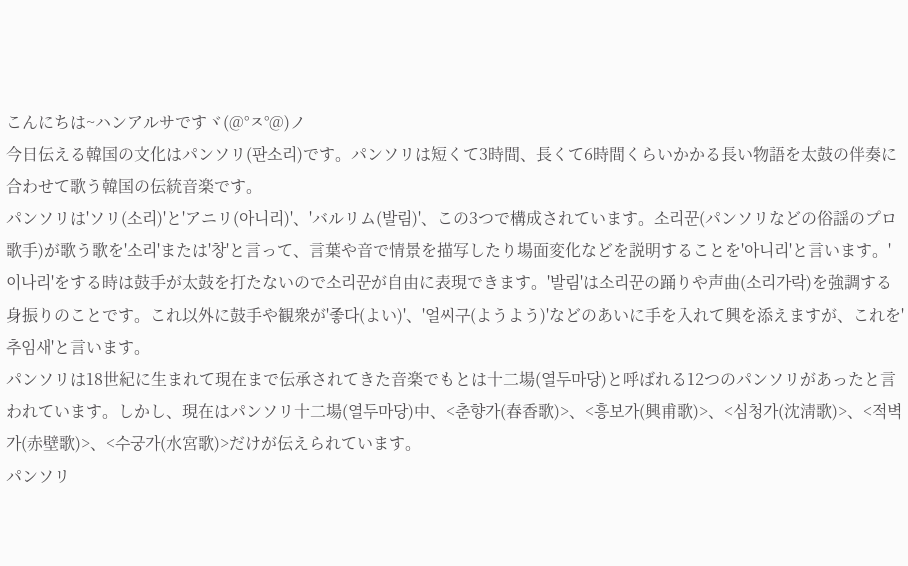こんにちは~ハンアルサですヾ(@°ㅈ°@)ノ
今日伝える韓国の文化はパンソリ(판소리)です。パンソリは短くて3時間、長くて6時間くらいかかる長い物語を太鼓の伴奏に合わせて歌う韓国の伝統音楽です。
パンソリは'ソリ(소리)'と'アニリ(아니리)'、'バルリム(발림)'、この3つで構成されています。소리꾼(パンソリなどの俗謡のプロ歌手)が歌う歌を'소리'または'창'と言って、言葉や音で情景を描写したり場面変化などを説明することを'아니리'と言います。'이나리'をする時は鼓手が太鼓を打たないので소리꾼が自由に表現できます。'발림'は소리꾼の踊りや声曲(소리가락)を強調する身振りのことです。これ以外に鼓手や観衆が'좋다(よい)'、'얼씨구(ようよう)'などのあいに手を入れて興を添えますが、これを'추임새'と言います。
パンソリは18世紀に生まれて現在まで伝承されてきた音楽でもとは十二場(열두마당)と呼ばれる12つのパンソリがあったと言われています。しかし、現在はパンソリ十二場(열두마당)中、<춘향가(春香歌)>、<흥보가(興甫歌)>、<심청가(沈淸歌)>、<적벽가(赤壁歌)>、<수궁가(水宮歌)>だけが伝えられています。
パンソリ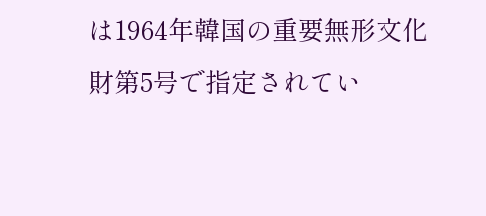は1964年韓国の重要無形文化財第5号で指定されてい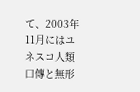て、2003年11月にはユネスコ人類口傳と無形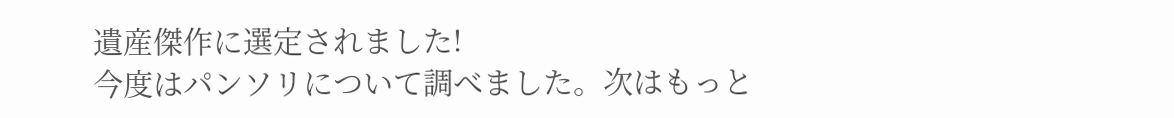遺産傑作に選定されました!
今度はパンソリについて調べました。次はもっと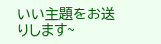いい主題をお送りします~